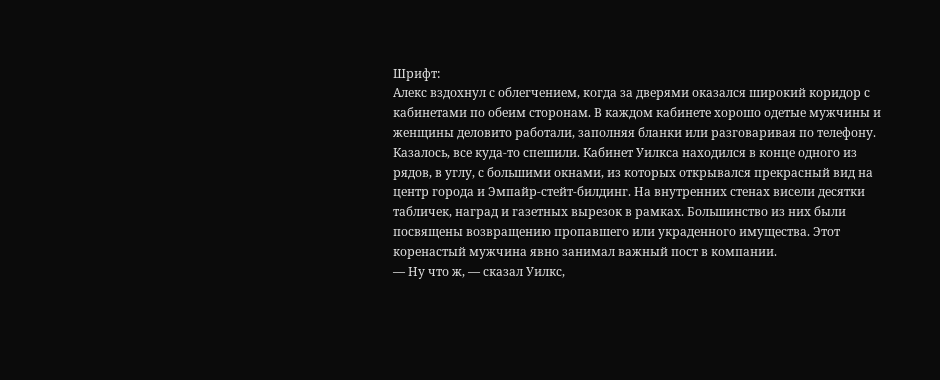Шрифт:
Алекс вздохнул с облегчением, когда за дверями оказался широкий коридор с кабинетами по обеим сторонам. В каждом кабинете хорошо одетые мужчины и женщины деловито работали, заполняя бланки или разговаривая по телефону. Казалось, все куда-то спешили. Кабинет Уилкса находился в конце одного из рядов, в углу, с большими окнами, из которых открывался прекрасный вид на центр города и Эмпайр-стейт-билдинг. На внутренних стенах висели десятки табличек, наград и газетных вырезок в рамках. Большинство из них были посвящены возвращению пропавшего или украденного имущества. Этот коренастый мужчина явно занимал важный пост в компании.
— Ну что ж, — сказал Уилкс,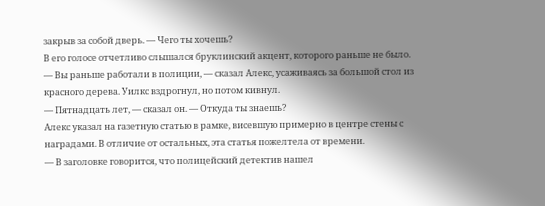закрыв за собой дверь. — Чего ты хочешь?
В его голосе отчетливо слышался бруклинский акцент, которого раньше не было.
— Вы раньше работали в полиции, — сказал Алекс, усаживаясь за большой стол из красного дерева. Уилкс вздрогнул, но потом кивнул.
— Пятнадцать лет, — сказал он. — Откуда ты знаешь?
Алекс указал на газетную статью в рамке, висевшую примерно в центре стены с наградами. В отличие от остальных, эта статья пожелтела от времени.
— В заголовке говорится, что полицейский детектив нашел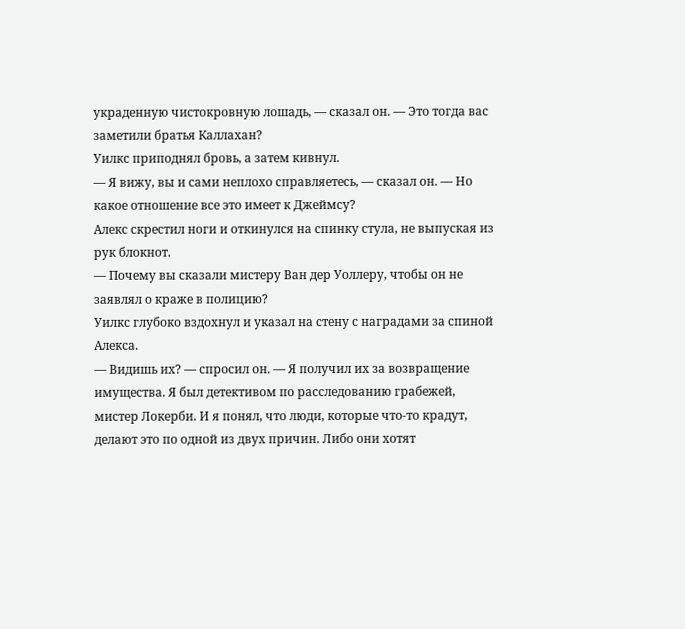украденную чистокровную лошадь, — сказал он. — Это тогда вас заметили братья Каллахан?
Уилкс приподнял бровь, а затем кивнул.
— Я вижу, вы и сами неплохо справляетесь, — сказал он. — Но какое отношение все это имеет к Джеймсу?
Алекс скрестил ноги и откинулся на спинку стула, не выпуская из рук блокнот.
— Почему вы сказали мистеру Ван дер Уоллеру, чтобы он не заявлял о краже в полицию?
Уилкс глубоко вздохнул и указал на стену с наградами за спиной Алекса.
— Видишь их? — спросил он. — Я получил их за возвращение имущества. Я был детективом по расследованию грабежей, мистер Локерби. И я понял, что люди, которые что-то крадут, делают это по одной из двух причин. Либо они хотят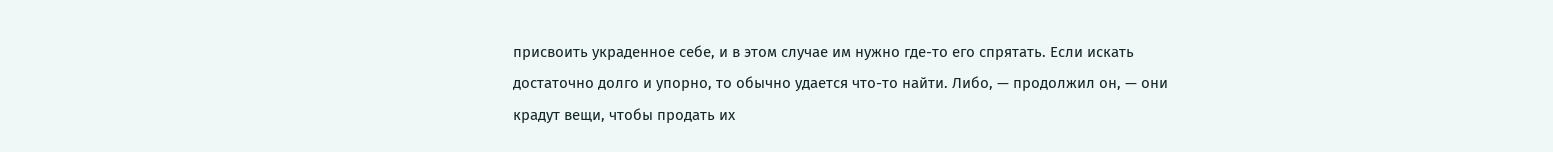присвоить украденное себе, и в этом случае им нужно где-то его спрятать. Если искать достаточно долго и упорно, то обычно удается что-то найти. Либо, — продолжил он, — они крадут вещи, чтобы продать их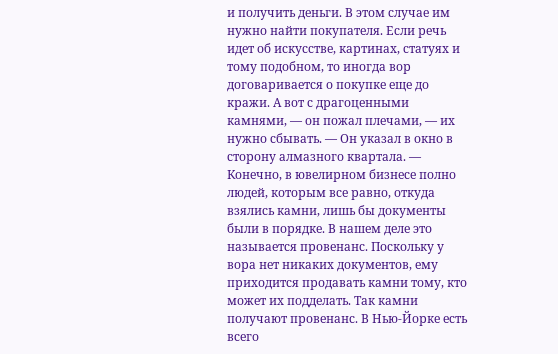и получить деньги. В этом случае им нужно найти покупателя. Если речь идет об искусстве, картинах, статуях и тому подобном, то иногда вор договаривается о покупке еще до кражи. А вот с драгоценными камнями, — он пожал плечами, — их нужно сбывать. — Он указал в окно в сторону алмазного квартала. — Конечно, в ювелирном бизнесе полно людей, которым все равно, откуда взялись камни, лишь бы документы были в порядке. В нашем деле это называется провенанс. Поскольку у вора нет никаких документов, ему приходится продавать камни тому, кто может их подделать. Так камни получают провенанс. В Нью-Йорке есть всего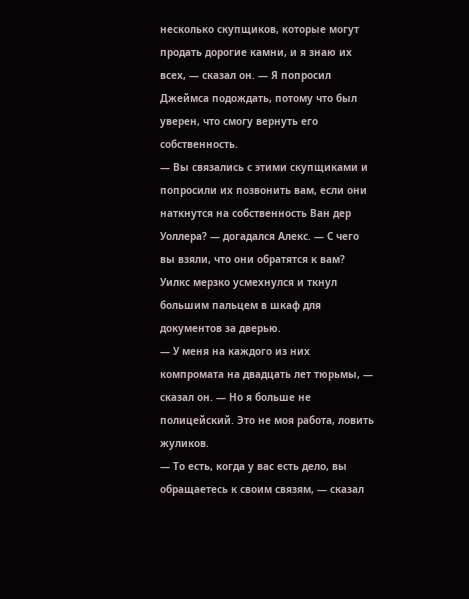несколько скупщиков, которые могут продать дорогие камни, и я знаю их всех, — сказал он. — Я попросил Джеймса подождать, потому что был уверен, что смогу вернуть его собственность.
— Вы связались с этими скупщиками и попросили их позвонить вам, если они наткнутся на собственность Ван дер Уоллера? — догадался Алекс. — С чего вы взяли, что они обратятся к вам?
Уилкс мерзко усмехнулся и ткнул большим пальцем в шкаф для документов за дверью.
— У меня на каждого из них компромата на двадцать лет тюрьмы, — сказал он. — Но я больше не полицейский. Это не моя работа, ловить жуликов.
— То есть, когда у вас есть дело, вы обращаетесь к своим связям, — сказал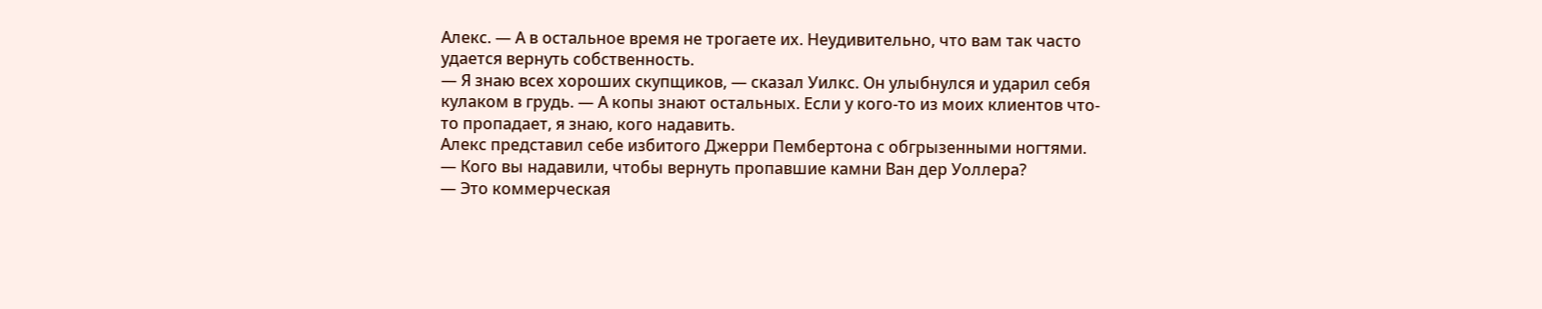Алекс. — А в остальное время не трогаете их. Неудивительно, что вам так часто удается вернуть собственность.
— Я знаю всех хороших скупщиков, — сказал Уилкс. Он улыбнулся и ударил себя кулаком в грудь. — А копы знают остальных. Если у кого-то из моих клиентов что-то пропадает, я знаю, кого надавить.
Алекс представил себе избитого Джерри Пембертона с обгрызенными ногтями.
— Кого вы надавили, чтобы вернуть пропавшие камни Ван дер Уоллера?
— Это коммерческая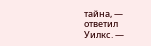тайна, — ответил Уилкс. —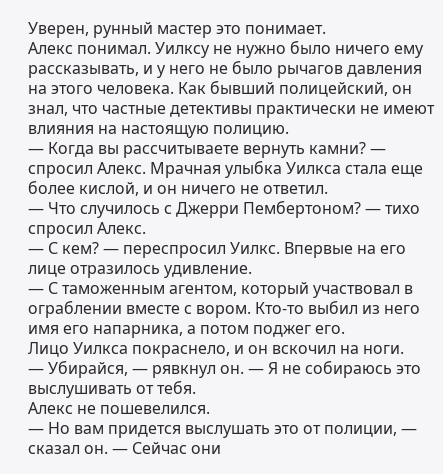Уверен, рунный мастер это понимает.
Алекс понимал. Уилксу не нужно было ничего ему рассказывать, и у него не было рычагов давления на этого человека. Как бывший полицейский, он знал, что частные детективы практически не имеют влияния на настоящую полицию.
— Когда вы рассчитываете вернуть камни? — спросил Алекс. Мрачная улыбка Уилкса стала еще более кислой, и он ничего не ответил.
— Что случилось с Джерри Пембертоном? — тихо спросил Алекс.
— С кем? — переспросил Уилкс. Впервые на его лице отразилось удивление.
— С таможенным агентом, который участвовал в ограблении вместе с вором. Кто-то выбил из него имя его напарника, а потом поджег его.
Лицо Уилкса покраснело, и он вскочил на ноги.
— Убирайся, — рявкнул он. — Я не собираюсь это выслушивать от тебя.
Алекс не пошевелился.
— Но вам придется выслушать это от полиции, — сказал он. — Сейчас они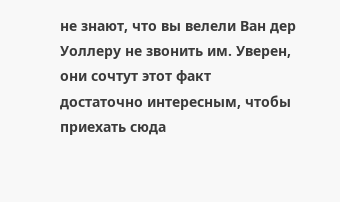не знают, что вы велели Ван дер Уоллеру не звонить им. Уверен, они сочтут этот факт достаточно интересным, чтобы приехать сюда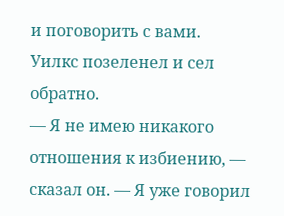и поговорить с вами.
Уилкс позеленел и сел обратно.
— Я не имею никакого отношения к избиению, — сказал он. — Я уже говорил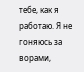тебе, как я работаю. Я не гоняюсь за ворами,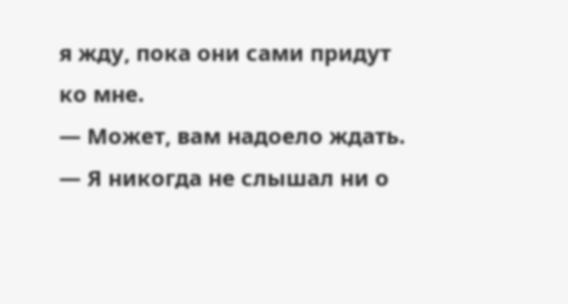я жду, пока они сами придут ко мне.
— Может, вам надоело ждать.
— Я никогда не слышал ни о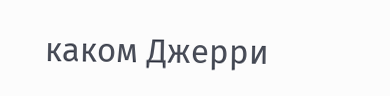каком Джерри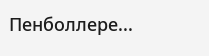Пенболлере...